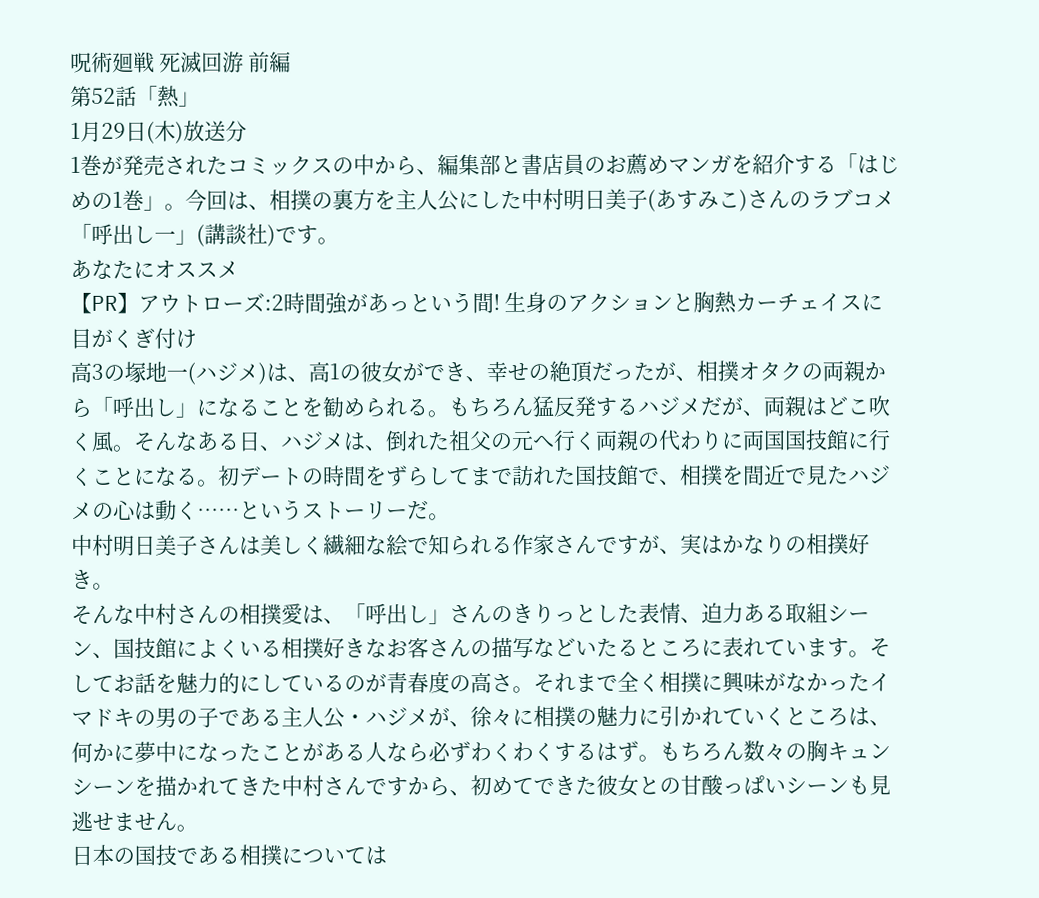呪術廻戦 死滅回游 前編
第52話「熱」
1月29日(木)放送分
1巻が発売されたコミックスの中から、編集部と書店員のお薦めマンガを紹介する「はじめの1巻」。今回は、相撲の裏方を主人公にした中村明日美子(あすみこ)さんのラブコメ「呼出し一」(講談社)です。
あなたにオススメ
【PR】アウトローズ:2時間強があっという間! 生身のアクションと胸熱カーチェイスに目がくぎ付け
高3の塚地一(ハジメ)は、高1の彼女ができ、幸せの絶頂だったが、相撲オタクの両親から「呼出し」になることを勧められる。もちろん猛反発するハジメだが、両親はどこ吹く風。そんなある日、ハジメは、倒れた祖父の元へ行く両親の代わりに両国国技館に行くことになる。初デートの時間をずらしてまで訪れた国技館で、相撲を間近で見たハジメの心は動く……というストーリーだ。
中村明日美子さんは美しく繊細な絵で知られる作家さんですが、実はかなりの相撲好き。
そんな中村さんの相撲愛は、「呼出し」さんのきりっとした表情、迫力ある取組シーン、国技館によくいる相撲好きなお客さんの描写などいたるところに表れています。そしてお話を魅力的にしているのが青春度の高さ。それまで全く相撲に興味がなかったイマドキの男の子である主人公・ハジメが、徐々に相撲の魅力に引かれていくところは、何かに夢中になったことがある人なら必ずわくわくするはず。もちろん数々の胸キュンシーンを描かれてきた中村さんですから、初めてできた彼女との甘酸っぱいシーンも見逃せません。
日本の国技である相撲については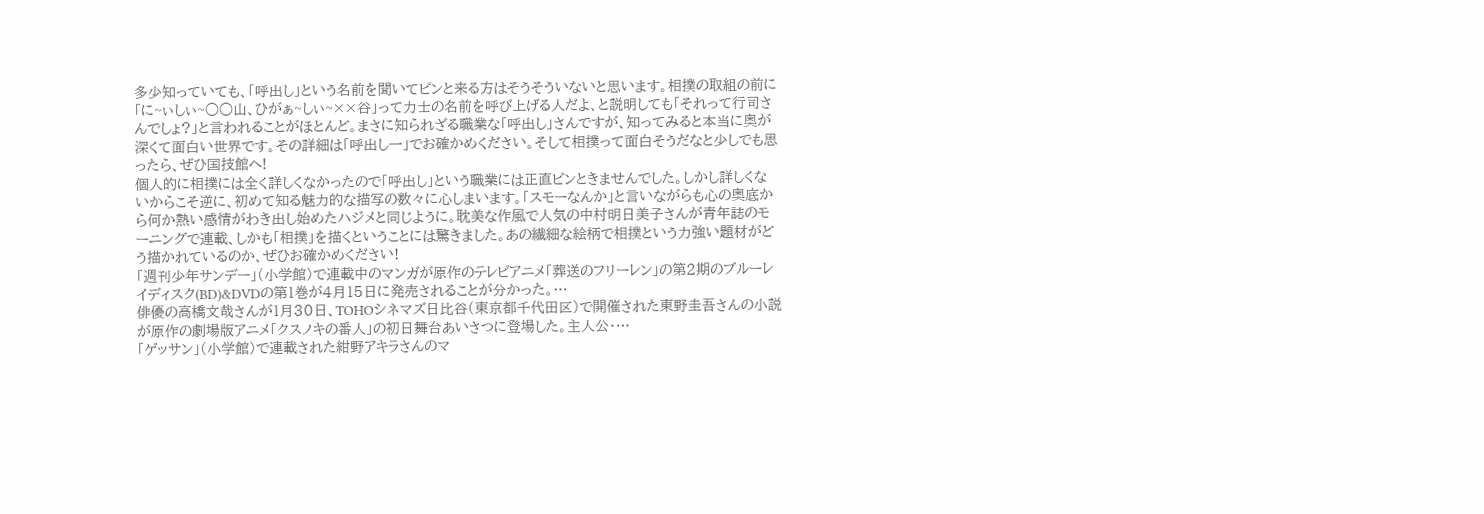多少知っていても、「呼出し」という名前を聞いてピンと来る方はそうそういないと思います。相撲の取組の前に「に~ぃしぃ~○○山、ひがぁ~しぃ~××谷」って力士の名前を呼び上げる人だよ、と説明しても「それって行司さんでしょ?」と言われることがほとんど。まさに知られざる職業な「呼出し」さんですが、知ってみると本当に奥が深くて面白い世界です。その詳細は「呼出し一」でお確かめください。そして相撲って面白そうだなと少しでも思ったら、ぜひ国技館へ!
個人的に相撲には全く詳しくなかったので「呼出し」という職業には正直ピンときませんでした。しかし詳しくないからこそ逆に、初めて知る魅力的な描写の数々に心しまいます。「スモーなんか」と言いながらも心の奥底から何か熱い感情がわき出し始めたハジメと同じように。耽美な作風で人気の中村明日美子さんが青年誌のモーニングで連載、しかも「相撲」を描くということには驚きました。あの繊細な絵柄で相撲という力強い題材がどう描かれているのか、ぜひお確かめください!
「週刊少年サンデー」(小学館)で連載中のマンガが原作のテレビアニメ「葬送のフリーレン」の第2期のブルーレイディスク(BD)&DVDの第1巻が4月15日に発売されることが分かった。…
俳優の高橋文哉さんが1月30日、TOHOシネマズ日比谷(東京都千代田区)で開催された東野圭吾さんの小説が原作の劇場版アニメ「クスノキの番人」の初日舞台あいさつに登場した。主人公・…
「ゲッサン」(小学館)で連載された紺野アキラさんのマ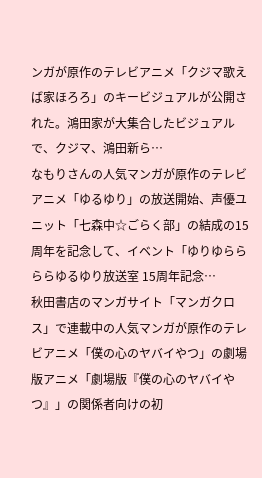ンガが原作のテレビアニメ「クジマ歌えば家ほろろ」のキービジュアルが公開された。鴻田家が大集合したビジュアルで、クジマ、鴻田新ら…
なもりさんの人気マンガが原作のテレビアニメ「ゆるゆり」の放送開始、声優ユニット「七森中☆ごらく部」の結成の15周年を記念して、イベント「ゆりゆららららゆるゆり放送室 15周年記念…
秋田書店のマンガサイト「マンガクロス」で連載中の人気マンガが原作のテレビアニメ「僕の心のヤバイやつ」の劇場版アニメ「劇場版『僕の心のヤバイやつ』」の関係者向けの初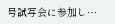号試写会に参加し…